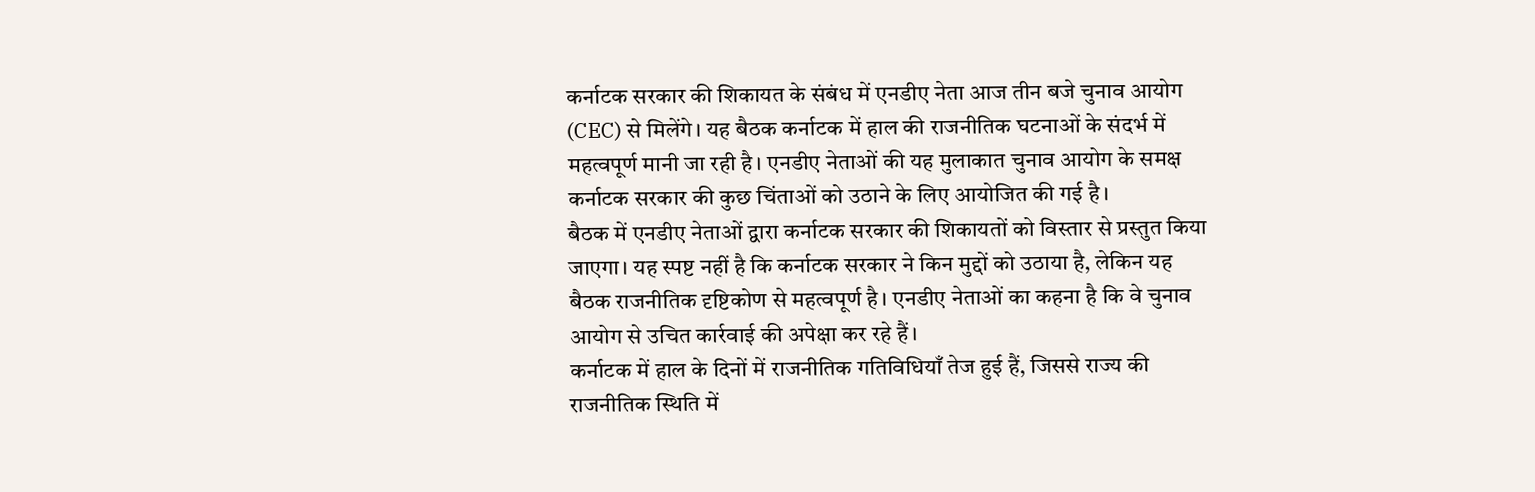कर्नाटक सरकार की शिकायत के संबंध में एनडीए नेता आज तीन बजे चुनाव आयोग (CEC) से मिलेंगे। यह बैठक कर्नाटक में हाल की राजनीतिक घटनाओं के संदर्भ में महत्वपूर्ण मानी जा रही है। एनडीए नेताओं की यह मुलाकात चुनाव आयोग के समक्ष कर्नाटक सरकार की कुछ चिंताओं को उठाने के लिए आयोजित की गई है।
बैठक में एनडीए नेताओं द्वारा कर्नाटक सरकार की शिकायतों को विस्तार से प्रस्तुत किया जाएगा। यह स्पष्ट नहीं है कि कर्नाटक सरकार ने किन मुद्दों को उठाया है, लेकिन यह बैठक राजनीतिक दृष्टिकोण से महत्वपूर्ण है। एनडीए नेताओं का कहना है कि वे चुनाव आयोग से उचित कार्रवाई की अपेक्षा कर रहे हैं।
कर्नाटक में हाल के दिनों में राजनीतिक गतिविधियाँ तेज हुई हैं, जिससे राज्य की राजनीतिक स्थिति में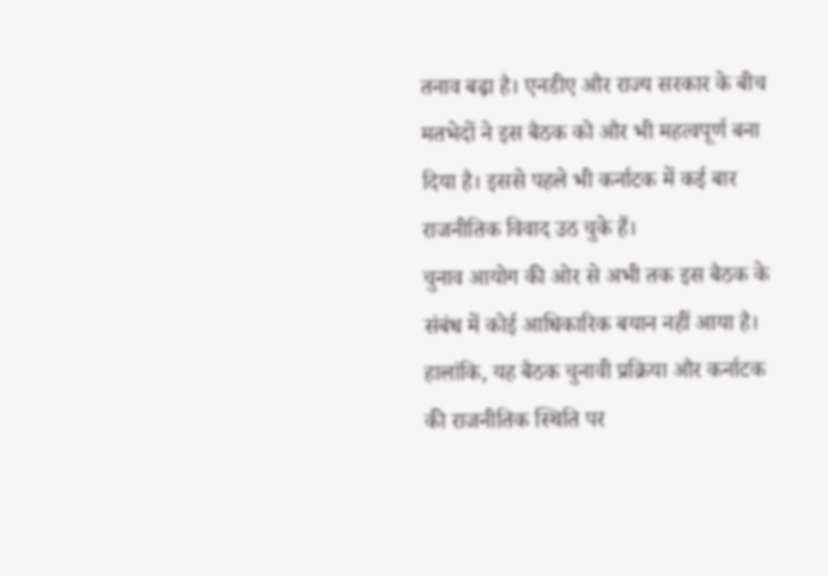तनाव बढ़ा है। एनडीए और राज्य सरकार के बीच मतभेदों ने इस बैठक को और भी महत्वपूर्ण बना दिया है। इससे पहले भी कर्नाटक में कई बार राजनीतिक विवाद उठ चुके हैं।
चुनाव आयोग की ओर से अभी तक इस बैठक के संबंध में कोई आधिकारिक बयान नहीं आया है। हालांकि, यह बैठक चुनावी प्रक्रिया और कर्नाटक की राजनीतिक स्थिति पर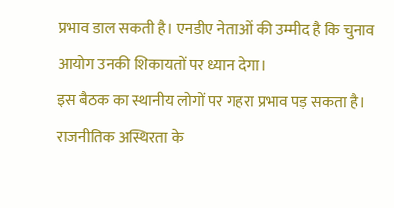प्रभाव डाल सकती है। एनडीए नेताओं की उम्मीद है कि चुनाव आयोग उनकी शिकायतों पर ध्यान देगा।
इस बैठक का स्थानीय लोगों पर गहरा प्रभाव पड़ सकता है। राजनीतिक अस्थिरता के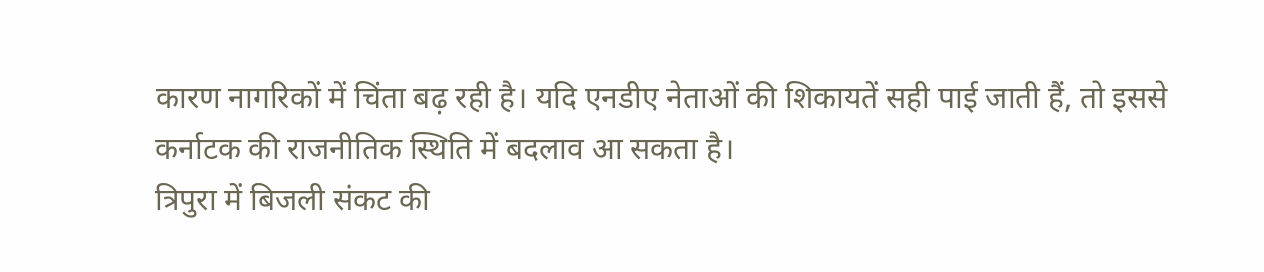कारण नागरिकों में चिंता बढ़ रही है। यदि एनडीए नेताओं की शिकायतें सही पाई जाती हैं, तो इससे कर्नाटक की राजनीतिक स्थिति में बदलाव आ सकता है।
त्रिपुरा में बिजली संकट की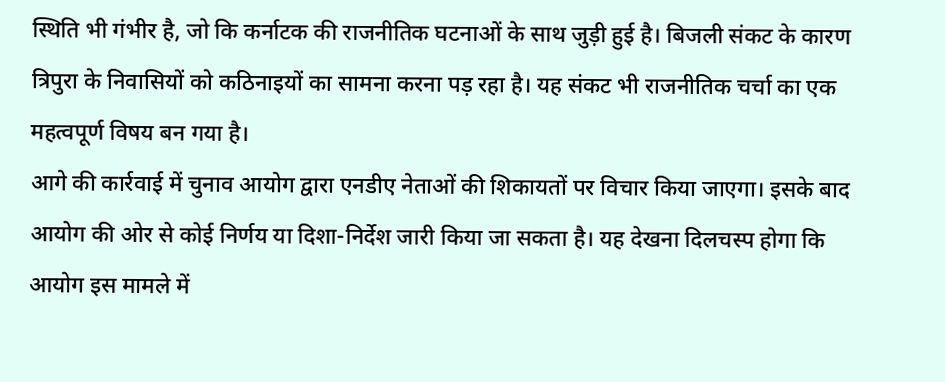स्थिति भी गंभीर है, जो कि कर्नाटक की राजनीतिक घटनाओं के साथ जुड़ी हुई है। बिजली संकट के कारण त्रिपुरा के निवासियों को कठिनाइयों का सामना करना पड़ रहा है। यह संकट भी राजनीतिक चर्चा का एक महत्वपूर्ण विषय बन गया है।
आगे की कार्रवाई में चुनाव आयोग द्वारा एनडीए नेताओं की शिकायतों पर विचार किया जाएगा। इसके बाद आयोग की ओर से कोई निर्णय या दिशा-निर्देश जारी किया जा सकता है। यह देखना दिलचस्प होगा कि आयोग इस मामले में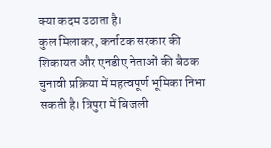क्या कदम उठाता है।
कुल मिलाकर, कर्नाटक सरकार की शिकायत और एनडीए नेताओं की बैठक चुनावी प्रक्रिया में महत्वपूर्ण भूमिका निभा सकती है। त्रिपुरा में बिजली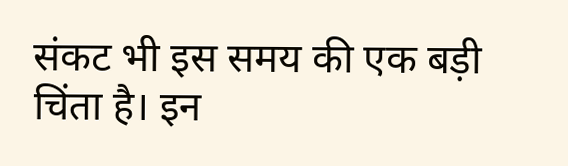संकट भी इस समय की एक बड़ी चिंता है। इन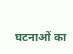घटनाओं का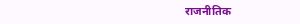राजनीतिक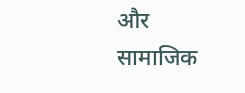और सामाजिक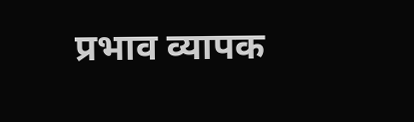प्रभाव व्यापक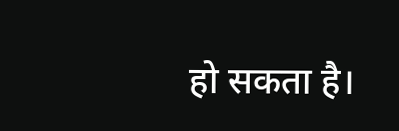हो सकता है।